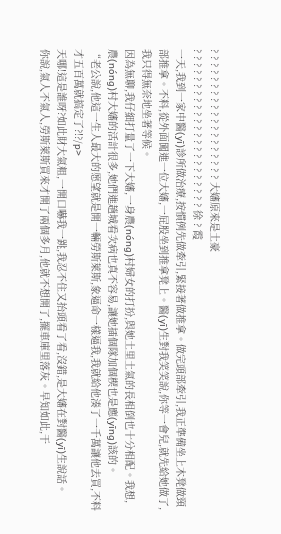? ? ? ? ? ? ? ? ? ? ? ? ? ? ? ? ? ? ? 大嬸原來是土豪
? ? ? ? ? ? ? ? ? ? ? ? ? ? ? ? ? ? ? ? ? ? ? 徐 ? 霞
一天,我到一家中醫(yī)診所做治療,按慣例先做牽引,緊接著做推拿。做完頭部牽引,我正準備坐上木凳做頸部推拿。不料,從外面闖進一位大嬸,一屁股坐到推拿凳上。醫(yī)生對我笑笑說,你等一會兒,就先給她做了,我只得無奈地坐著等候。
因為無聊,我仔細打量了一下大嬸,一身農(nóng)村婦女的打扮,與她土里土氣的長相倒也十分相配。我想,農(nóng)村大嬸的活計很多,她們進趟城看次病也真不容易,讓她插個隊加個楔也是應(yīng)該的。
“老公說,他這一生人最大的愿望就是開一輛勞斯萊斯,象逼命一樣逼我,我就給他湊了一千萬讓他去買,不料才五百萬就搞定了?!?/p>
天哪!這是誰呀?如此財大氣粗,一開口嚇我一跳,我忍不住又抬頭看了看,沒錯,是大嬸在對醫(yī)生說話。
你說,氣人不氣人,勞斯萊斯買來才開了兩個多月,他就不想開了,擺車庫里落灰。早知如此,干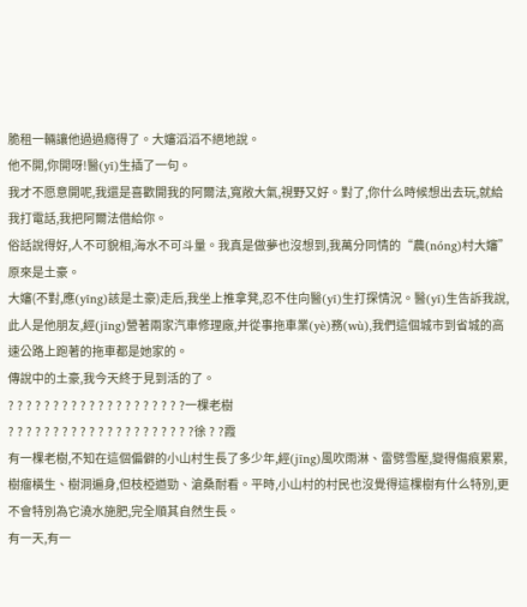脆租一輛讓他過過癮得了。大嬸滔滔不絕地說。
他不開,你開呀!醫(yī)生插了一句。
我才不愿意開呢,我還是喜歡開我的阿爾法,寬敞大氣,視野又好。對了,你什么時候想出去玩,就給我打電話,我把阿爾法借給你。
俗話說得好,人不可貌相,海水不可斗量。我真是做夢也沒想到,我萬分同情的“農(nóng)村大嬸”原來是土豪。
大嬸(不對,應(yīng)該是土豪)走后,我坐上推拿凳,忍不住向醫(yī)生打探情況。醫(yī)生告訴我說,此人是他朋友,經(jīng)營著兩家汽車修理廠,并從事拖車業(yè)務(wù),我們這個城市到省城的高速公路上跑著的拖車都是她家的。
傳說中的土豪,我今天終于見到活的了。
? ? ? ? ? ? ? ? ? ? ? ? ? ? ? ? ? ? ? ?一棵老樹
? ? ? ? ? ? ? ? ? ? ? ? ? ? ? ? ? ? ? ? ?徐 ? ?霞
有一棵老樹,不知在這個偏僻的小山村生長了多少年,經(jīng)風吹雨淋、雷劈雪壓,變得傷痕累累,樹瘤橫生、樹洞遍身,但枝椏遒勁、滄桑耐看。平時,小山村的村民也沒覺得這棵樹有什么特別,更不會特別為它澆水施肥,完全順其自然生長。
有一天,有一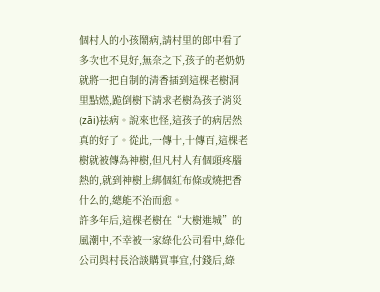個村人的小孩鬧病,請村里的郎中看了多次也不見好,無奈之下,孩子的老奶奶就將一把自制的清香插到這棵老樹洞里點燃,跪倒樹下請求老樹為孩子消災(zāi)祛病。說來也怪,這孩子的病居然真的好了。從此,一傳十,十傳百,這棵老樹就被傳為神樹,但凡村人有個頭疼腦熱的,就到神樹上綁個紅布條或燒把香什么的,總能不治而愈。
許多年后,這棵老樹在“大樹進城”的風潮中,不幸被一家綠化公司看中,綠化公司與村長洽談購買事宜,付錢后,綠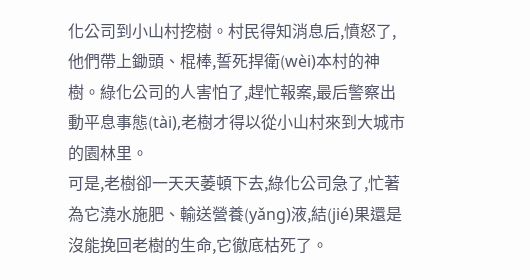化公司到小山村挖樹。村民得知消息后,憤怒了,他們帶上鋤頭、棍棒,誓死捍衛(wèi)本村的神樹。綠化公司的人害怕了,趕忙報案,最后警察出動平息事態(tài),老樹才得以從小山村來到大城市的園林里。
可是,老樹卻一天天萎頓下去,綠化公司急了,忙著為它澆水施肥、輸送營養(yǎng)液,結(jié)果還是沒能挽回老樹的生命,它徹底枯死了。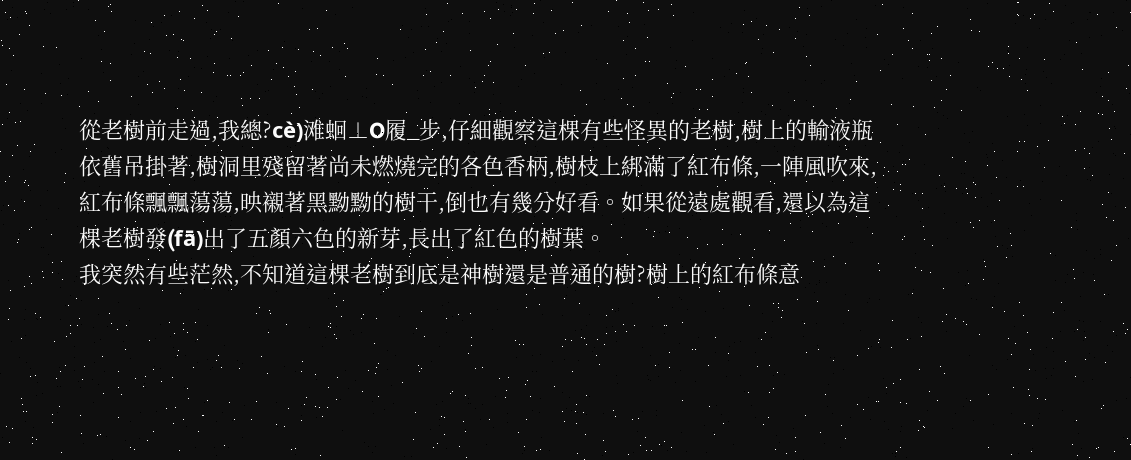從老樹前走過,我總?cè)滩蛔⊥O履_步,仔細觀察這棵有些怪異的老樹,樹上的輸液瓶依舊吊掛著,樹洞里殘留著尚未燃燒完的各色香柄,樹枝上綁滿了紅布條,一陣風吹來,紅布條飄飄蕩蕩,映襯著黑黝黝的樹干,倒也有幾分好看。如果從遠處觀看,還以為這棵老樹發(fā)出了五顏六色的新芽,長出了紅色的樹葉。
我突然有些茫然,不知道這棵老樹到底是神樹還是普通的樹?樹上的紅布條意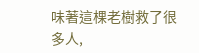味著這棵老樹救了很多人,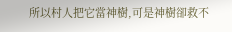所以村人把它當神樹,可是神樹卻救不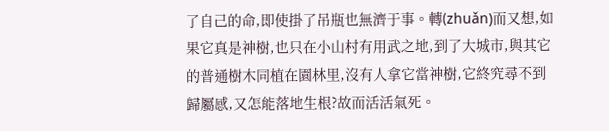了自己的命,即使掛了吊瓶也無濟于事。轉(zhuǎn)而又想,如果它真是神樹,也只在小山村有用武之地,到了大城市,與其它的普通樹木同植在園林里,沒有人拿它當神樹,它終究尋不到歸屬感,又怎能落地生根?故而活活氣死。